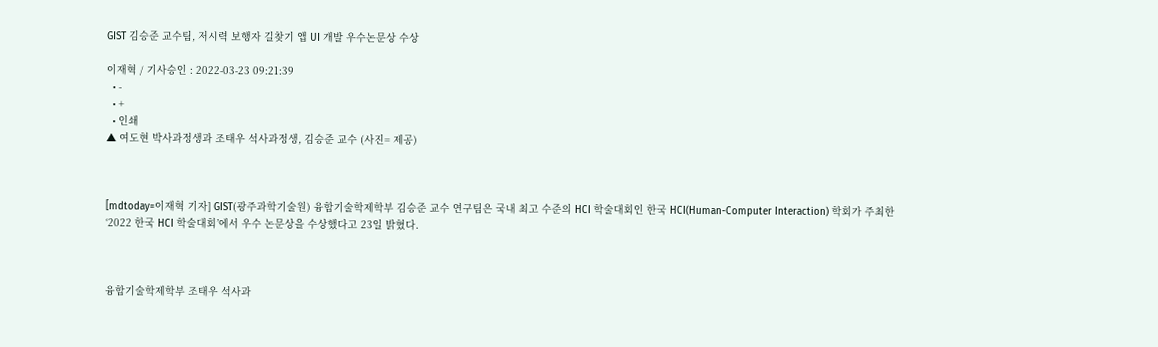GIST 김승준 교수팀, 저시력 보행자 길찾기 앱 UI 개발 우수논문상 수상

이재혁 / 기사승인 : 2022-03-23 09:21:39
  • -
  • +
  • 인쇄
▲ 여도현 박사과정생과 조태우 석사과정생, 김승준 교수 (사진= 제공)



[mdtoday=이재혁 기자] GIST(광주과학기술원) 융합기술학제학부 김승준 교수 연구팀은 국내 최고 수준의 HCI 학술대회인 한국 HCI(Human-Computer Interaction) 학회가 주최한 ‘2022 한국 HCI 학술대회’에서 우수 논문상을 수상했다고 23일 밝혔다.



융합기술학제학부 조태우 석사과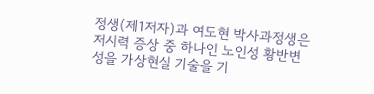정생(제1저자)과 여도현 박사과정생은 저시력 증상 중 하나인 노인성 황반변성을 가상현실 기술을 기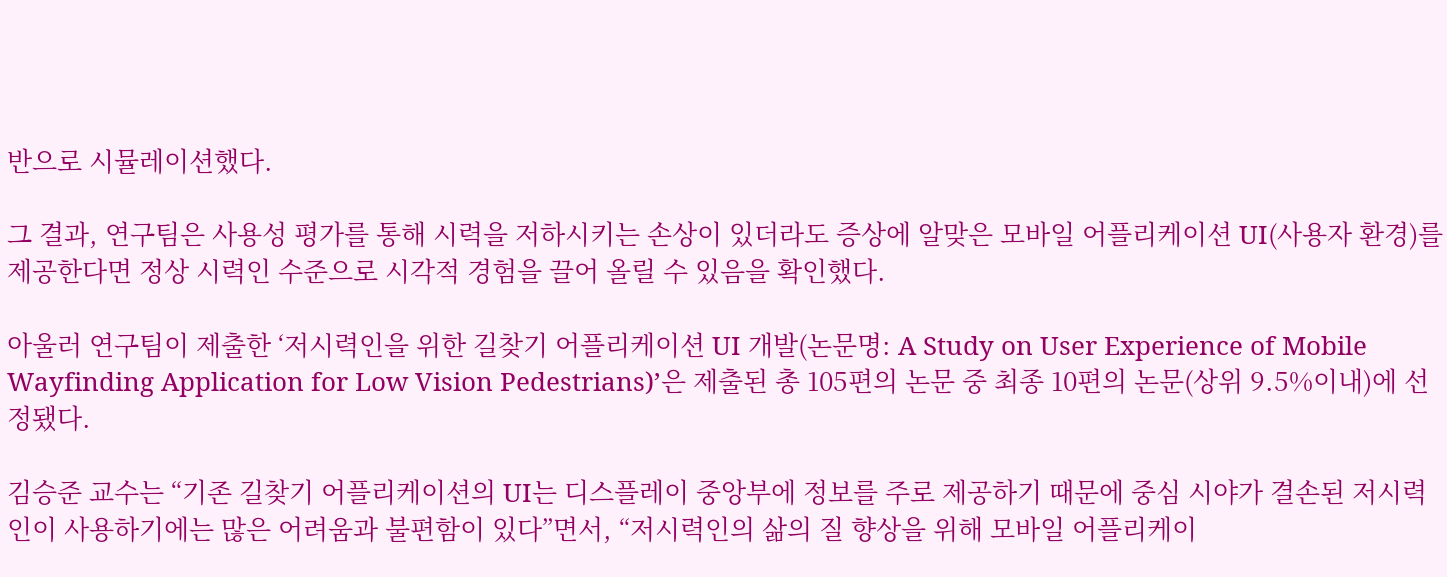반으로 시뮬레이션했다.

그 결과, 연구팀은 사용성 평가를 통해 시력을 저하시키는 손상이 있더라도 증상에 알맞은 모바일 어플리케이션 UI(사용자 환경)를 제공한다면 정상 시력인 수준으로 시각적 경험을 끌어 올릴 수 있음을 확인했다.

아울러 연구팀이 제출한 ‘저시력인을 위한 길찾기 어플리케이션 UI 개발(논문명: A Study on User Experience of Mobile Wayfinding Application for Low Vision Pedestrians)’은 제출된 총 105편의 논문 중 최종 10편의 논문(상위 9.5%이내)에 선정됐다.

김승준 교수는 “기존 길찾기 어플리케이션의 UI는 디스플레이 중앙부에 정보를 주로 제공하기 때문에 중심 시야가 결손된 저시력인이 사용하기에는 많은 어려움과 불편함이 있다”면서, “저시력인의 삶의 질 향상을 위해 모바일 어플리케이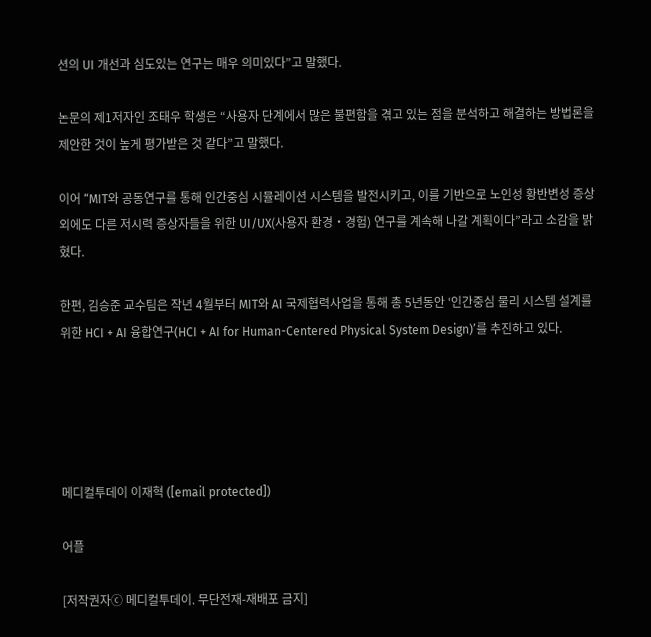션의 UI 개선과 심도있는 연구는 매우 의미있다”고 말했다.

논문의 제1저자인 조태우 학생은 “사용자 단계에서 많은 불편함을 겪고 있는 점을 분석하고 해결하는 방법론을 제안한 것이 높게 평가받은 것 같다”고 말했다.

이어 “MIT와 공동연구를 통해 인간중심 시뮬레이션 시스템을 발전시키고, 이를 기반으로 노인성 황반변성 증상 외에도 다른 저시력 증상자들을 위한 UI/UX(사용자 환경‧경험) 연구를 계속해 나갈 계획이다”라고 소감을 밝혔다.

한편, 김승준 교수팀은 작년 4월부터 MIT와 AI 국제협력사업을 통해 총 5년동안 ‘인간중심 물리 시스템 설계를 위한 HCI + AI 융합연구(HCI + AI for Human-Centered Physical System Design)’를 추진하고 있다.





메디컬투데이 이재혁 ([email protected])

어플

[저작권자ⓒ 메디컬투데이. 무단전재-재배포 금지]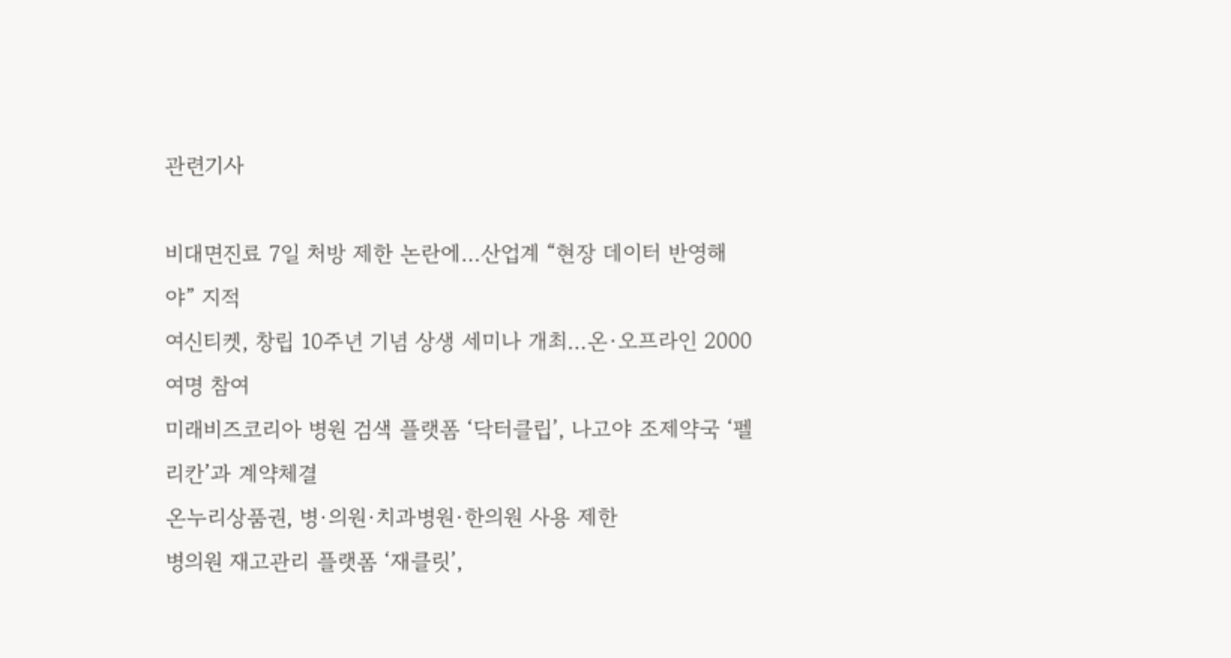관련기사

비대면진료 7일 처방 제한 논란에…산업계 “현장 데이터 반영해야” 지적
여신티켓, 창립 10주년 기념 상생 세미나 개최…온·오프라인 2000여명 참여
미래비즈코리아 병원 검색 플랫폼 ‘닥터클립’, 나고야 조제약국 ‘펠리칸’과 계약체결
온누리상품권, 병·의원·치과병원·한의원 사용 제한
병의원 재고관리 플랫폼 ‘재클릿’,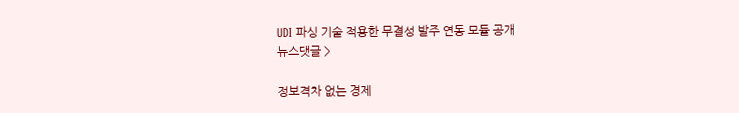UDI 파싱 기술 적용한 무결성 발주 연동 모듈 공개
뉴스댓글 >

정보격차 없는 경제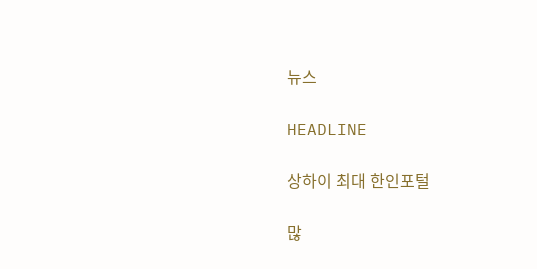뉴스

HEADLINE

상하이 최대 한인포털

많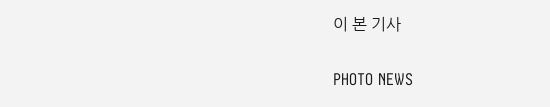이 본 기사

PHOTO NEWS